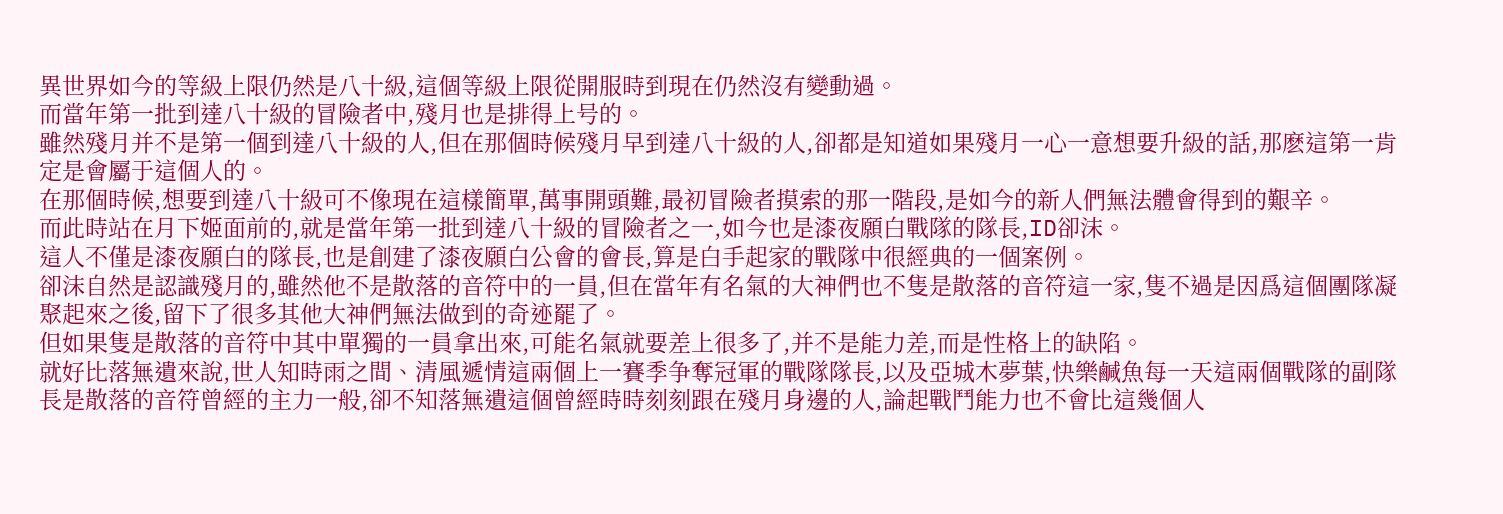異世界如今的等級上限仍然是八十級,這個等級上限從開服時到現在仍然沒有變動過。
而當年第一批到達八十級的冒險者中,殘月也是排得上号的。
雖然殘月并不是第一個到達八十級的人,但在那個時候殘月早到達八十級的人,卻都是知道如果殘月一心一意想要升級的話,那麽這第一肯定是會屬于這個人的。
在那個時候,想要到達八十級可不像現在這樣簡單,萬事開頭難,最初冒險者摸索的那一階段,是如今的新人們無法體會得到的艱辛。
而此時站在月下姬面前的,就是當年第一批到達八十級的冒險者之一,如今也是漆夜願白戰隊的隊長,ID卻沫。
這人不僅是漆夜願白的隊長,也是創建了漆夜願白公會的會長,算是白手起家的戰隊中很經典的一個案例。
卻沫自然是認識殘月的,雖然他不是散落的音符中的一員,但在當年有名氣的大神們也不隻是散落的音符這一家,隻不過是因爲這個團隊凝聚起來之後,留下了很多其他大神們無法做到的奇迹罷了。
但如果隻是散落的音符中其中單獨的一員拿出來,可能名氣就要差上很多了,并不是能力差,而是性格上的缺陷。
就好比落無遺來說,世人知時雨之間、清風遞情這兩個上一賽季争奪冠軍的戰隊隊長,以及亞城木夢葉,快樂鹹魚每一天這兩個戰隊的副隊長是散落的音符曾經的主力一般,卻不知落無遺這個曾經時時刻刻跟在殘月身邊的人,論起戰鬥能力也不會比這幾個人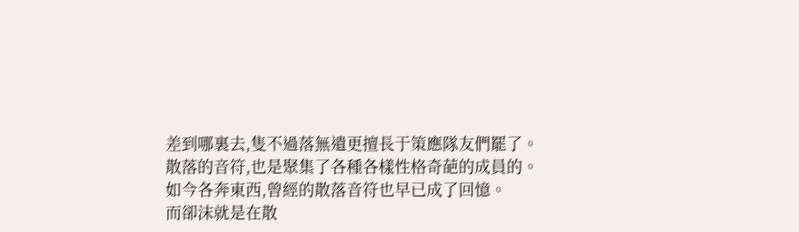差到哪裏去,隻不過落無遺更擅長于策應隊友們罷了。
散落的音符,也是聚集了各種各樣性格奇葩的成員的。
如今各奔東西,曾經的散落音符也早已成了回憶。
而卻沫就是在散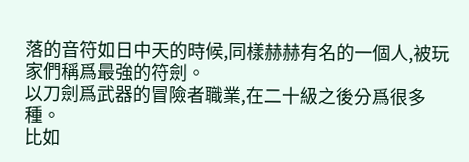落的音符如日中天的時候,同樣赫赫有名的一個人,被玩家們稱爲最強的符劍。
以刀劍爲武器的冒險者職業,在二十級之後分爲很多種。
比如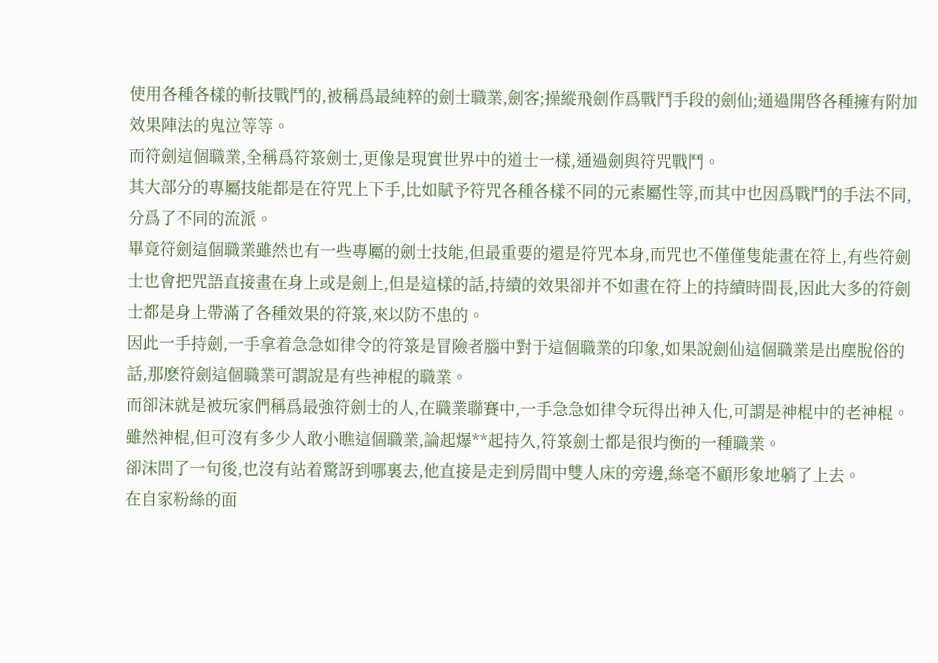使用各種各樣的斬技戰鬥的,被稱爲最純粹的劍士職業,劍客;操縱飛劍作爲戰鬥手段的劍仙;通過開啓各種擁有附加效果陣法的鬼泣等等。
而符劍這個職業,全稱爲符箓劍士,更像是現實世界中的道士一樣,通過劍與符咒戰鬥。
其大部分的專屬技能都是在符咒上下手,比如賦予符咒各種各樣不同的元素屬性等,而其中也因爲戰鬥的手法不同,分爲了不同的流派。
畢竟符劍這個職業雖然也有一些專屬的劍士技能,但最重要的還是符咒本身,而咒也不僅僅隻能畫在符上,有些符劍士也會把咒語直接畫在身上或是劍上,但是這樣的話,持續的效果卻并不如畫在符上的持續時間長,因此大多的符劍士都是身上帶滿了各種效果的符箓,來以防不患的。
因此一手持劍,一手拿着急急如律令的符箓是冒險者腦中對于這個職業的印象,如果說劍仙這個職業是出塵脫俗的話,那麽符劍這個職業可謂說是有些神棍的職業。
而卻沫就是被玩家們稱爲最強符劍士的人,在職業聯賽中,一手急急如律令玩得出神入化,可謂是神棍中的老神棍。
雖然神棍,但可沒有多少人敢小瞧這個職業,論起爆**起持久,符箓劍士都是很均衡的一種職業。
卻沫問了一句後,也沒有站着驚訝到哪裏去,他直接是走到房間中雙人床的旁邊,絲毫不顧形象地躺了上去。
在自家粉絲的面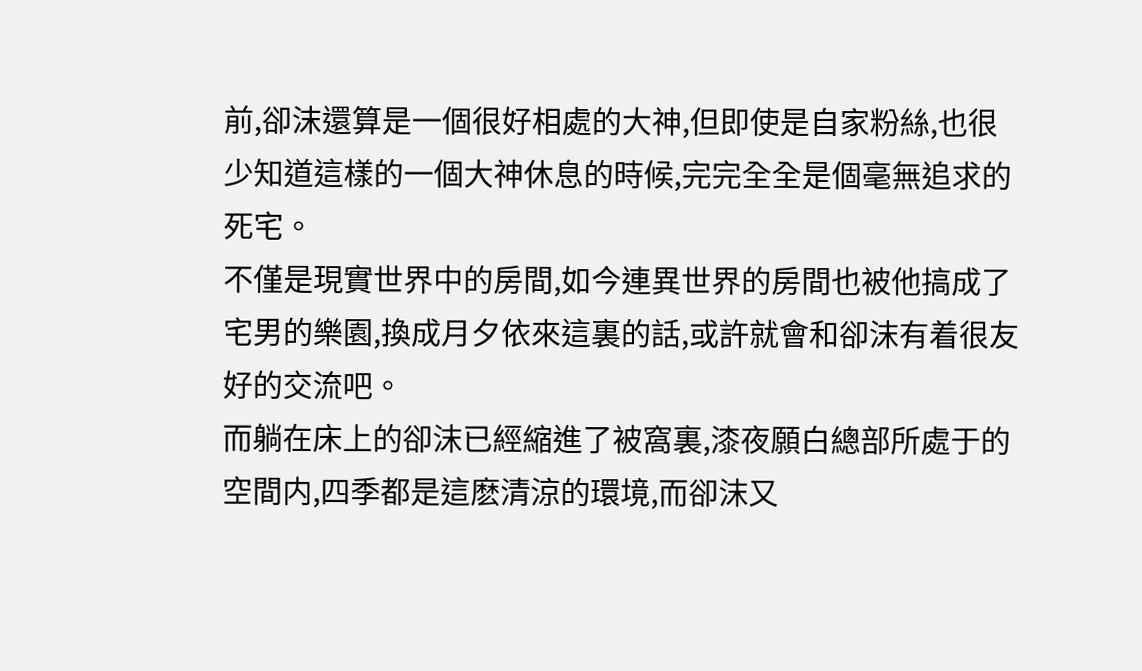前,卻沫還算是一個很好相處的大神,但即使是自家粉絲,也很少知道這樣的一個大神休息的時候,完完全全是個毫無追求的死宅。
不僅是現實世界中的房間,如今連異世界的房間也被他搞成了宅男的樂園,換成月夕依來這裏的話,或許就會和卻沫有着很友好的交流吧。
而躺在床上的卻沫已經縮進了被窩裏,漆夜願白總部所處于的空間内,四季都是這麽清涼的環境,而卻沫又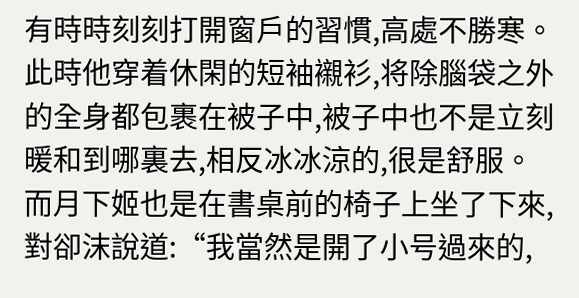有時時刻刻打開窗戶的習慣,高處不勝寒。此時他穿着休閑的短袖襯衫,将除腦袋之外的全身都包裹在被子中,被子中也不是立刻暖和到哪裏去,相反冰冰涼的,很是舒服。
而月下姬也是在書桌前的椅子上坐了下來,對卻沫說道:“我當然是開了小号過來的,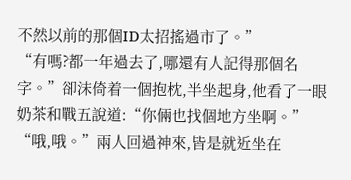不然以前的那個ID太招搖過市了。”
“有嗎?都一年過去了,哪還有人記得那個名字。”卻沫倚着一個抱枕,半坐起身,他看了一眼奶茶和戰五說道:“你倆也找個地方坐啊。”
“哦,哦。”兩人回過神來,皆是就近坐在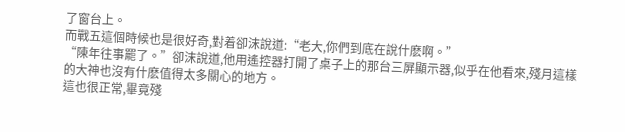了窗台上。
而戰五這個時候也是很好奇,對着卻沫說道:“老大,你們到底在說什麽啊。”
“陳年往事罷了。”卻沫說道,他用遙控器打開了桌子上的那台三屏顯示器,似乎在他看來,殘月這樣的大神也沒有什麽值得太多關心的地方。
這也很正常,畢竟殘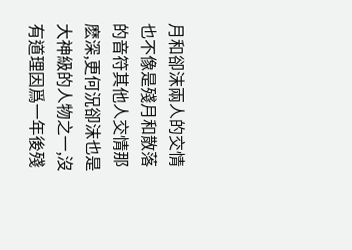月和卻沫兩人的交情也不像是殘月和散落的音符其他人交情那麽深,更何況卻沫也是大神級的人物之一,沒有道理因爲一年後殘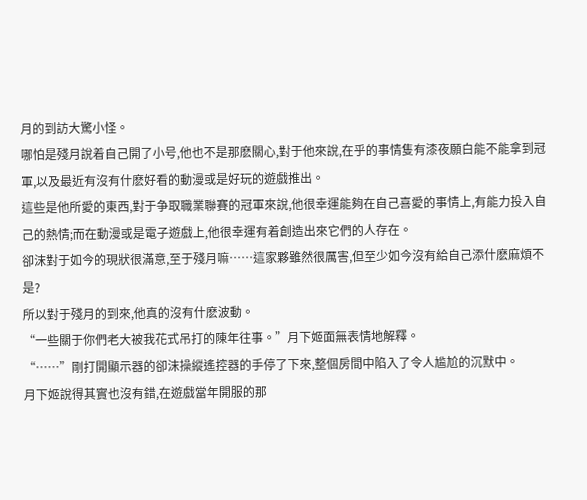月的到訪大驚小怪。
哪怕是殘月說着自己開了小号,他也不是那麽關心,對于他來說,在乎的事情隻有漆夜願白能不能拿到冠軍,以及最近有沒有什麽好看的動漫或是好玩的遊戲推出。
這些是他所愛的東西,對于争取職業聯賽的冠軍來說,他很幸運能夠在自己喜愛的事情上,有能力投入自己的熱情;而在動漫或是電子遊戲上,他很幸運有着創造出來它們的人存在。
卻沫對于如今的現狀很滿意,至于殘月嘛……這家夥雖然很厲害,但至少如今沒有給自己添什麽麻煩不是?
所以對于殘月的到來,他真的沒有什麽波動。
“一些關于你們老大被我花式吊打的陳年往事。”月下姬面無表情地解釋。
“……”剛打開顯示器的卻沫操縱遙控器的手停了下來,整個房間中陷入了令人尴尬的沉默中。
月下姬說得其實也沒有錯,在遊戲當年開服的那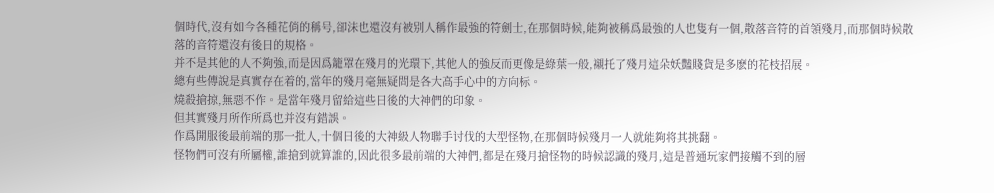個時代,沒有如今各種花俏的稱号,卻沫也還沒有被别人稱作最強的符劍士,在那個時候,能夠被稱爲最強的人也隻有一個,散落音符的首領殘月,而那個時候散落的音符還沒有後日的規格。
并不是其他的人不夠強,而是因爲籠罩在殘月的光環下,其他人的強反而更像是綠葉一般,襯托了殘月這朵妖豔賤貨是多麽的花枝招展。
總有些傳說是真實存在着的,當年的殘月毫無疑問是各大高手心中的方向标。
燒殺搶掠,無惡不作。是當年殘月留給這些日後的大神們的印象。
但其實殘月所作所爲也并沒有錯誤。
作爲開服後最前端的那一批人,十個日後的大神級人物聯手讨伐的大型怪物,在那個時候殘月一人就能夠将其挑翻。
怪物們可沒有所屬權,誰搶到就算誰的,因此很多最前端的大神們,都是在殘月搶怪物的時候認識的殘月,這是普通玩家們接觸不到的層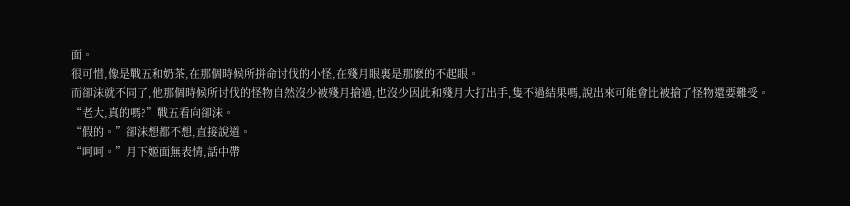面。
很可惜,像是戰五和奶茶,在那個時候所拼命讨伐的小怪,在殘月眼裏是那麽的不起眼。
而卻沫就不同了,他那個時候所讨伐的怪物自然沒少被殘月搶過,也沒少因此和殘月大打出手,隻不過結果嗎,說出來可能會比被搶了怪物還要難受。
“老大,真的嗎?”戰五看向卻沫。
“假的。”卻沫想都不想,直接說道。
“呵呵。”月下姬面無表情,話中帶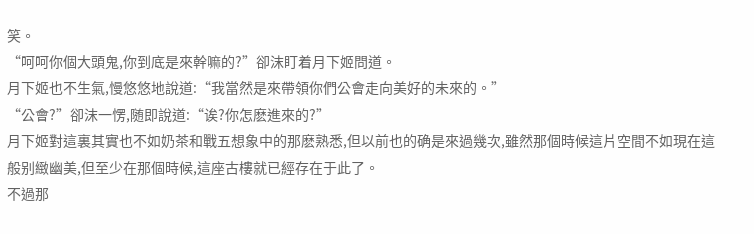笑。
“呵呵你個大頭鬼,你到底是來幹嘛的?”卻沫盯着月下姬問道。
月下姬也不生氣,慢悠悠地說道:“我當然是來帶領你們公會走向美好的未來的。”
“公會?”卻沫一愣,随即說道:“诶?你怎麽進來的?”
月下姬對這裏其實也不如奶茶和戰五想象中的那麽熟悉,但以前也的确是來過幾次,雖然那個時候這片空間不如現在這般别緻幽美,但至少在那個時候,這座古樓就已經存在于此了。
不過那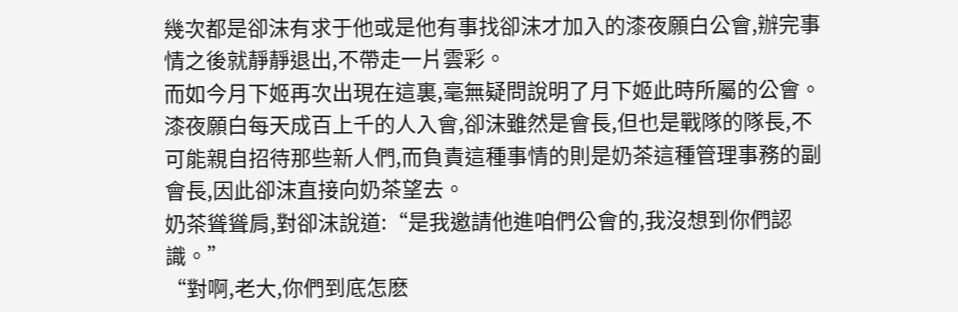幾次都是卻沫有求于他或是他有事找卻沫才加入的漆夜願白公會,辦完事情之後就靜靜退出,不帶走一片雲彩。
而如今月下姬再次出現在這裏,毫無疑問說明了月下姬此時所屬的公會。漆夜願白每天成百上千的人入會,卻沫雖然是會長,但也是戰隊的隊長,不可能親自招待那些新人們,而負責這種事情的則是奶茶這種管理事務的副會長,因此卻沫直接向奶茶望去。
奶茶聳聳肩,對卻沫說道:“是我邀請他進咱們公會的,我沒想到你們認識。”
“對啊,老大,你們到底怎麽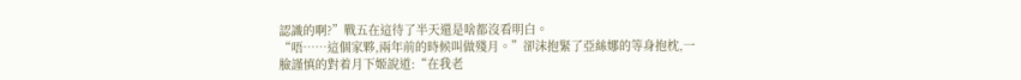認識的啊?”戰五在這待了半天還是啥都沒看明白。
“唔……這個家夥,兩年前的時候叫做殘月。”卻沫抱緊了亞絲娜的等身抱枕,一臉謹慎的對着月下姬說道:“在我老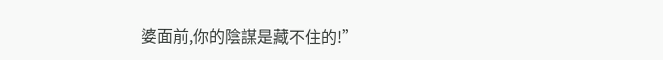婆面前,你的陰謀是藏不住的!”